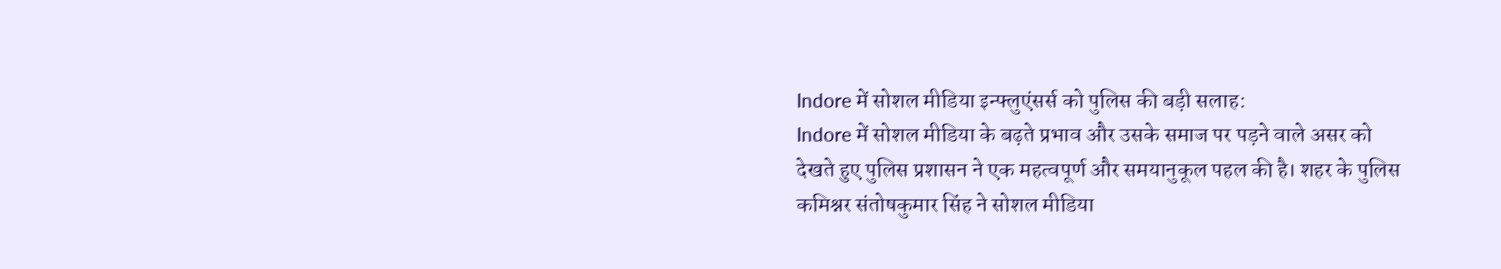Indore में सोशल मीडिया इन्फ्लुएंसर्स को पुलिस की बड़ी सलाह:
Indore में सोशल मीडिया के बढ़ते प्रभाव और उसके समाज पर पड़ने वाले असर को देखते हुए पुलिस प्रशासन ने एक महत्वपूर्ण और समयानुकूल पहल की है। शहर के पुलिस कमिश्नर संतोषकुमार सिंह ने सोशल मीडिया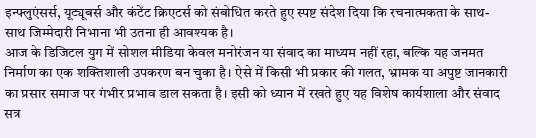इन्फ्लुएंसर्स, यूट्यूबर्स और कंटेंट क्रिएटर्स को संबोधित करते हुए स्पष्ट संदेश दिया कि रचनात्मकता के साथ-साथ जिम्मेदारी निभाना भी उतना ही आवश्यक है।
आज के डिजिटल युग में सोशल मीडिया केवल मनोरंजन या संवाद का माध्यम नहीं रहा, बल्कि यह जनमत निर्माण का एक शक्तिशाली उपकरण बन चुका है। ऐसे में किसी भी प्रकार की गलत, भ्रामक या अपुष्ट जानकारी का प्रसार समाज पर गंभीर प्रभाव डाल सकता है। इसी को ध्यान में रखते हुए यह विशेष कार्यशाला और संवाद सत्र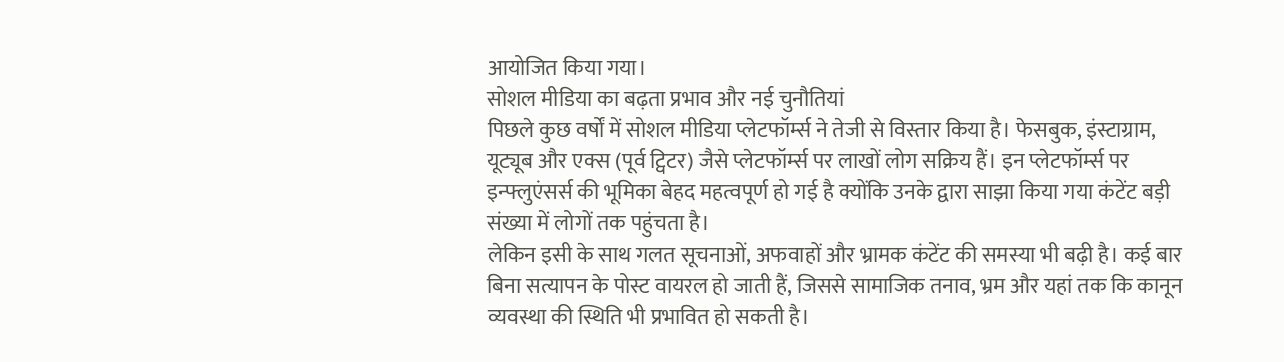आयोजित किया गया।
सोशल मीडिया का बढ़ता प्रभाव और नई चुनौतियां
पिछले कुछ वर्षों में सोशल मीडिया प्लेटफॉर्म्स ने तेजी से विस्तार किया है। फेसबुक, इंस्टाग्राम, यूट्यूब और एक्स (पूर्व ट्विटर) जैसे प्लेटफॉर्म्स पर लाखों लोग सक्रिय हैं। इन प्लेटफॉर्म्स पर इन्फ्लुएंसर्स की भूमिका बेहद महत्वपूर्ण हो गई है क्योंकि उनके द्वारा साझा किया गया कंटेंट बड़ी संख्या में लोगों तक पहुंचता है।
लेकिन इसी के साथ गलत सूचनाओं, अफवाहों और भ्रामक कंटेंट की समस्या भी बढ़ी है। कई बार बिना सत्यापन के पोस्ट वायरल हो जाती हैं, जिससे सामाजिक तनाव, भ्रम और यहां तक कि कानून व्यवस्था की स्थिति भी प्रभावित हो सकती है।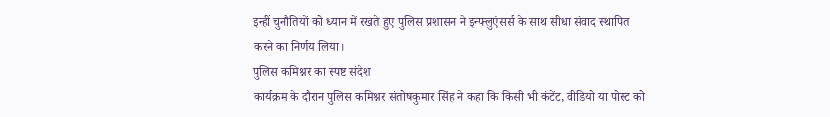इन्हीं चुनौतियों को ध्यान में रखते हुए पुलिस प्रशासन ने इन्फ्लुएंसर्स के साथ सीधा संवाद स्थापित करने का निर्णय लिया।
पुलिस कमिश्नर का स्पष्ट संदेश
कार्यक्रम के दौरान पुलिस कमिश्नर संतोषकुमार सिंह ने कहा कि किसी भी कंटेंट, वीडियो या पोस्ट को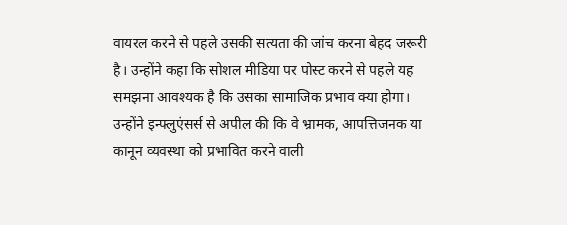वायरल करने से पहले उसकी सत्यता की जांच करना बेहद जरूरी है। उन्होंने कहा कि सोशल मीडिया पर पोस्ट करने से पहले यह समझना आवश्यक है कि उसका सामाजिक प्रभाव क्या होगा।
उन्होंने इन्फ्लुएंसर्स से अपील की कि वे भ्रामक, आपत्तिजनक या कानून व्यवस्था को प्रभावित करने वाली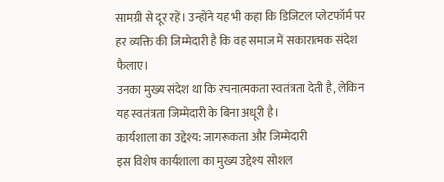सामग्री से दूर रहें। उन्होंने यह भी कहा कि डिजिटल प्लेटफॉर्म पर हर व्यक्ति की जिम्मेदारी है कि वह समाज में सकारात्मक संदेश फैलाए।
उनका मुख्य संदेश था कि रचनात्मकता स्वतंत्रता देती है, लेकिन यह स्वतंत्रता जिम्मेदारी के बिना अधूरी है।
कार्यशाला का उद्देश्य: जागरूकता और जिम्मेदारी
इस विशेष कार्यशाला का मुख्य उद्देश्य सोशल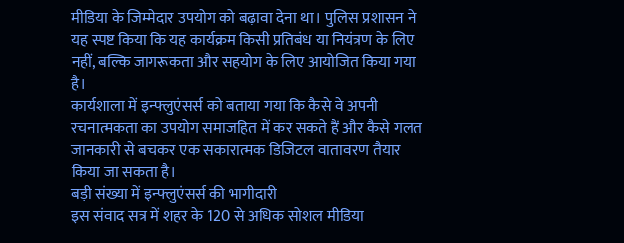मीडिया के जिम्मेदार उपयोग को बढ़ावा देना था। पुलिस प्रशासन ने यह स्पष्ट किया कि यह कार्यक्रम किसी प्रतिबंध या नियंत्रण के लिए नहीं, बल्कि जागरूकता और सहयोग के लिए आयोजित किया गया है।
कार्यशाला में इन्फ्लुएंसर्स को बताया गया कि कैसे वे अपनी रचनात्मकता का उपयोग समाजहित में कर सकते हैं और कैसे गलत जानकारी से बचकर एक सकारात्मक डिजिटल वातावरण तैयार किया जा सकता है।
बड़ी संख्या में इन्फ्लुएंसर्स की भागीदारी
इस संवाद सत्र में शहर के 120 से अधिक सोशल मीडिया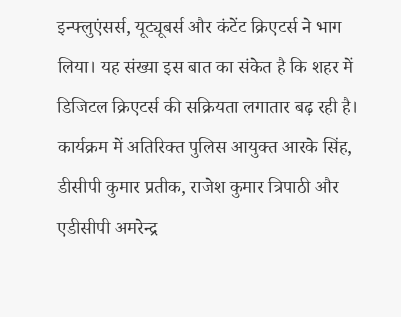इन्फ्लुएंसर्स, यूट्यूबर्स और कंटेंट क्रिएटर्स ने भाग लिया। यह संख्या इस बात का संकेत है कि शहर में डिजिटल क्रिएटर्स की सक्रियता लगातार बढ़ रही है।
कार्यक्रम में अतिरिक्त पुलिस आयुक्त आरके सिंह, डीसीपी कुमार प्रतीक, राजेश कुमार त्रिपाठी और एडीसीपी अमरेन्द्र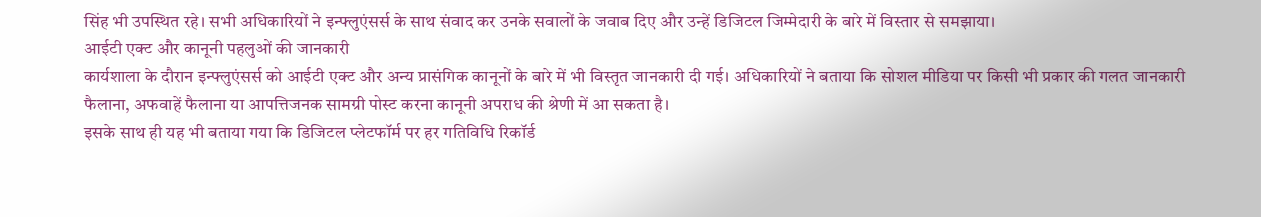सिंह भी उपस्थित रहे। सभी अधिकारियों ने इन्फ्लुएंसर्स के साथ संवाद कर उनके सवालों के जवाब दिए और उन्हें डिजिटल जिम्मेदारी के बारे में विस्तार से समझाया।
आईटी एक्ट और कानूनी पहलुओं की जानकारी
कार्यशाला के दौरान इन्फ्लुएंसर्स को आईटी एक्ट और अन्य प्रासंगिक कानूनों के बारे में भी विस्तृत जानकारी दी गई। अधिकारियों ने बताया कि सोशल मीडिया पर किसी भी प्रकार की गलत जानकारी फैलाना, अफवाहें फैलाना या आपत्तिजनक सामग्री पोस्ट करना कानूनी अपराध की श्रेणी में आ सकता है।
इसके साथ ही यह भी बताया गया कि डिजिटल प्लेटफॉर्म पर हर गतिविधि रिकॉर्ड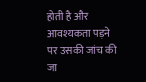होती है और आवश्यकता पड़ने पर उसकी जांच की जा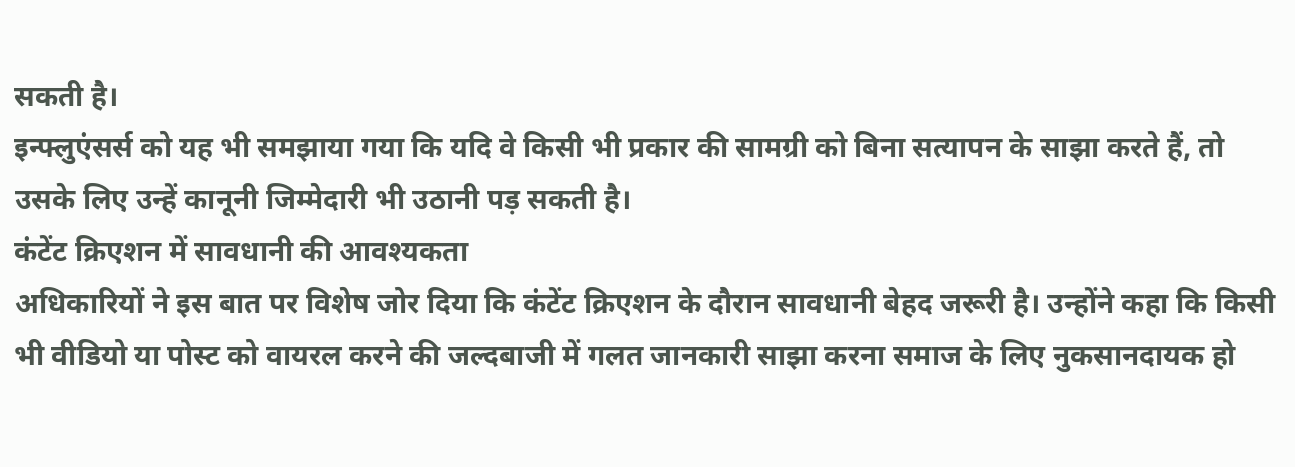सकती है।
इन्फ्लुएंसर्स को यह भी समझाया गया कि यदि वे किसी भी प्रकार की सामग्री को बिना सत्यापन के साझा करते हैं, तो उसके लिए उन्हें कानूनी जिम्मेदारी भी उठानी पड़ सकती है।
कंटेंट क्रिएशन में सावधानी की आवश्यकता
अधिकारियों ने इस बात पर विशेष जोर दिया कि कंटेंट क्रिएशन के दौरान सावधानी बेहद जरूरी है। उन्होंने कहा कि किसी भी वीडियो या पोस्ट को वायरल करने की जल्दबाजी में गलत जानकारी साझा करना समाज के लिए नुकसानदायक हो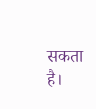सकता है।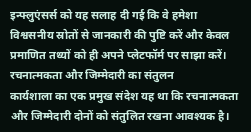इन्फ्लुएंसर्स को यह सलाह दी गई कि वे हमेशा विश्वसनीय स्रोतों से जानकारी की पुष्टि करें और केवल प्रमाणित तथ्यों को ही अपने प्लेटफॉर्म पर साझा करें।
रचनात्मकता और जिम्मेदारी का संतुलन
कार्यशाला का एक प्रमुख संदेश यह था कि रचनात्मकता और जिम्मेदारी दोनों को संतुलित रखना आवश्यक है।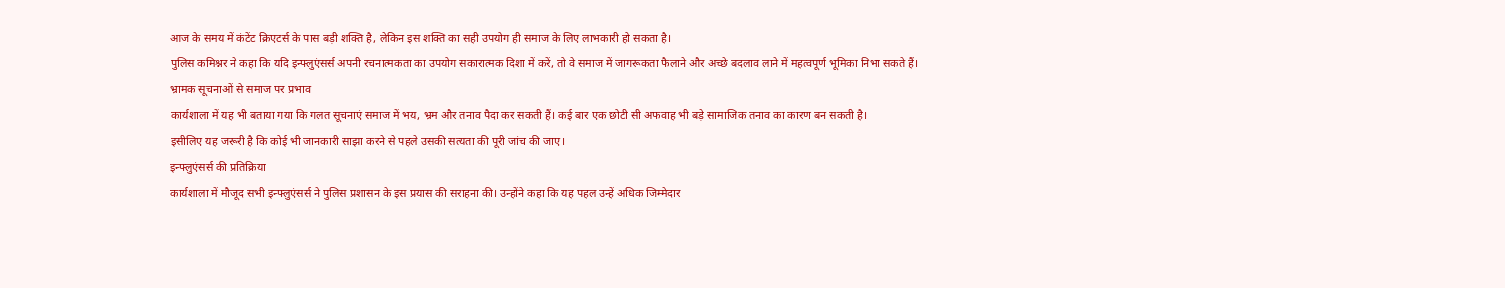आज के समय में कंटेंट क्रिएटर्स के पास बड़ी शक्ति है, लेकिन इस शक्ति का सही उपयोग ही समाज के लिए लाभकारी हो सकता है।
पुलिस कमिश्नर ने कहा कि यदि इन्फ्लुएंसर्स अपनी रचनात्मकता का उपयोग सकारात्मक दिशा में करें, तो वे समाज में जागरूकता फैलाने और अच्छे बदलाव लाने में महत्वपूर्ण भूमिका निभा सकते हैं।
भ्रामक सूचनाओं से समाज पर प्रभाव
कार्यशाला में यह भी बताया गया कि गलत सूचनाएं समाज में भय, भ्रम और तनाव पैदा कर सकती हैं। कई बार एक छोटी सी अफवाह भी बड़े सामाजिक तनाव का कारण बन सकती है।
इसीलिए यह जरूरी है कि कोई भी जानकारी साझा करने से पहले उसकी सत्यता की पूरी जांच की जाए।
इन्फ्लुएंसर्स की प्रतिक्रिया
कार्यशाला में मौजूद सभी इन्फ्लुएंसर्स ने पुलिस प्रशासन के इस प्रयास की सराहना की। उन्होंने कहा कि यह पहल उन्हें अधिक जिम्मेदार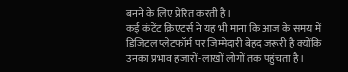बनने के लिए प्रेरित करती है।
कई कंटेंट क्रिएटर्स ने यह भी माना कि आज के समय में डिजिटल प्लेटफॉर्म पर जिम्मेदारी बेहद जरूरी है क्योंकि उनका प्रभाव हजारों-लाखों लोगों तक पहुंचता है।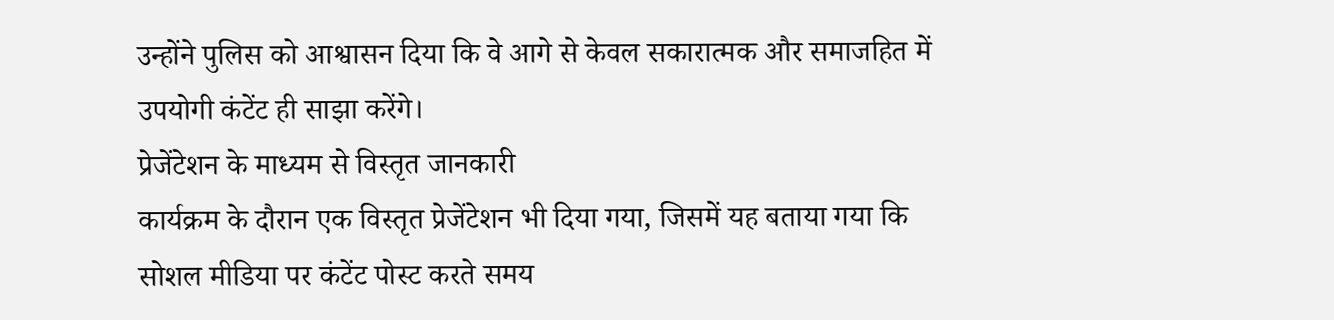उन्होंने पुलिस को आश्वासन दिया कि वे आगे से केवल सकारात्मक और समाजहित में उपयोगी कंटेंट ही साझा करेंगे।
प्रेजेंटेशन के माध्यम से विस्तृत जानकारी
कार्यक्रम के दौरान एक विस्तृत प्रेजेंटेशन भी दिया गया, जिसमें यह बताया गया कि सोशल मीडिया पर कंटेंट पोस्ट करते समय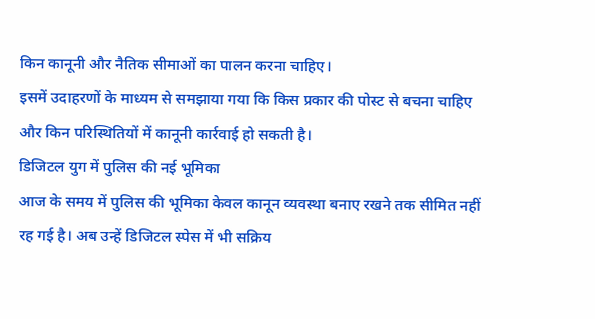किन कानूनी और नैतिक सीमाओं का पालन करना चाहिए।
इसमें उदाहरणों के माध्यम से समझाया गया कि किस प्रकार की पोस्ट से बचना चाहिए और किन परिस्थितियों में कानूनी कार्रवाई हो सकती है।
डिजिटल युग में पुलिस की नई भूमिका
आज के समय में पुलिस की भूमिका केवल कानून व्यवस्था बनाए रखने तक सीमित नहीं रह गई है। अब उन्हें डिजिटल स्पेस में भी सक्रिय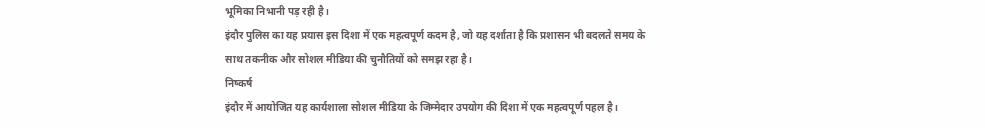भूमिका निभानी पड़ रही है।
इंदौर पुलिस का यह प्रयास इस दिशा में एक महत्वपूर्ण कदम है, जो यह दर्शाता है कि प्रशासन भी बदलते समय के साथ तकनीक और सोशल मीडिया की चुनौतियों को समझ रहा है।
निष्कर्ष
इंदौर में आयोजित यह कार्यशाला सोशल मीडिया के जिम्मेदार उपयोग की दिशा में एक महत्वपूर्ण पहल है।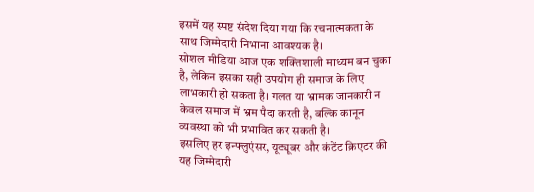इसमें यह स्पष्ट संदेश दिया गया कि रचनात्मकता के साथ जिम्मेदारी निभाना आवश्यक है।
सोशल मीडिया आज एक शक्तिशाली माध्यम बन चुका है, लेकिन इसका सही उपयोग ही समाज के लिए लाभकारी हो सकता है। गलत या भ्रामक जानकारी न केवल समाज में भ्रम पैदा करती है, बल्कि कानून व्यवस्था को भी प्रभावित कर सकती है।
इसलिए हर इन्फ्लुएंसर, यूट्यूबर और कंटेंट क्रिएटर की यह जिम्मेदारी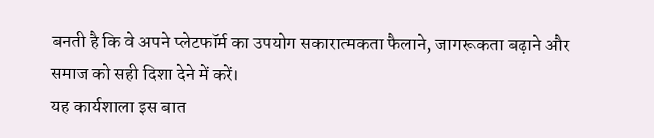बनती है कि वे अपने प्लेटफॉर्म का उपयोग सकारात्मकता फैलाने, जागरूकता बढ़ाने और समाज को सही दिशा देने में करें।
यह कार्यशाला इस बात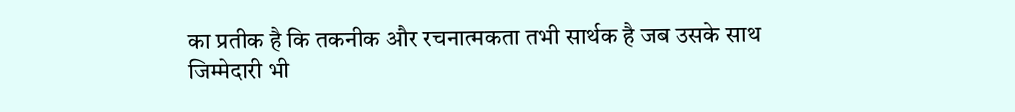का प्रतीक है कि तकनीक और रचनात्मकता तभी सार्थक है जब उसके साथ जिम्मेदारी भी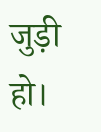जुड़ी हो।